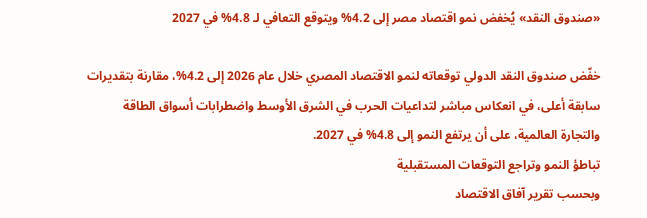«صندوق النقد» يُخفض نمو اقتصاد مصر إلى 4.2% ويتوقع التعافي لـ 4.8% في 2027

خفّض صندوق النقد الدولي توقعاته لنمو الاقتصاد المصري خلال عام 2026 إلى 4.2%، مقارنة بتقديرات سابقة أعلى، في انعكاس مباشر لتداعيات الحرب في الشرق الأوسط واضطرابات أسواق الطاقة والتجارة العالمية، على أن يرتفع النمو إلى 4.8% في 2027.
تباطؤ النمو وتراجع التوقعات المستقبلية
وبحسب تقرير آفاق الاقتصاد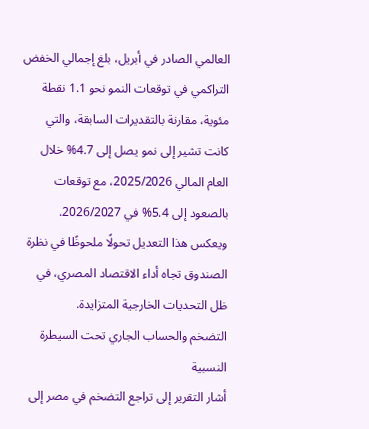العالمي الصادر في أبريل، بلغ إجمالي الخفض التراكمي في توقعات النمو نحو 1.1 نقطة مئوية، مقارنة بالتقديرات السابقة، والتي كانت تشير إلى نمو يصل إلى 4.7% خلال العام المالي 2025/2026، مع توقعات بالصعود إلى 5.4% في 2026/2027.
ويعكس هذا التعديل تحولًا ملحوظًا في نظرة الصندوق تجاه أداء الاقتصاد المصري، في ظل التحديات الخارجية المتزايدة.
التضخم والحساب الجاري تحت السيطرة النسبية
أشار التقرير إلى تراجع التضخم في مصر إلى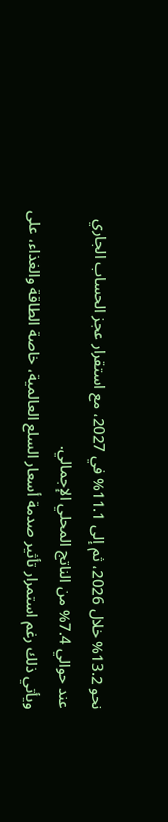نحو 13.2% خلال 2026، ثم إلى 11.1% في 2027، مع استقرار عجز الحساب الجاري عند حوالي 7.4% من الناتج المحلي الإجمالي.
ويأتي ذلك رغم استمرار تأثير صدمة أسعار السلع العالمية، خاصة الطاقة والغذاء، على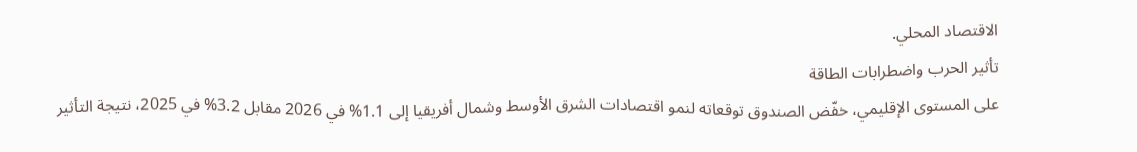الاقتصاد المحلي.
تأثير الحرب واضطرابات الطاقة
على المستوى الإقليمي، خفّض الصندوق توقعاته لنمو اقتصادات الشرق الأوسط وشمال أفريقيا إلى 1.1% في 2026 مقابل 3.2% في 2025، نتيجة التأثير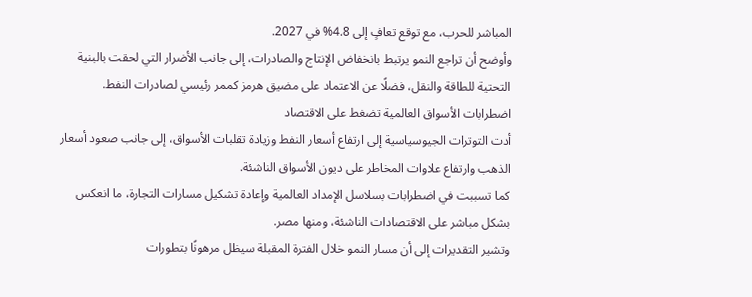المباشر للحرب، مع توقع تعافٍ إلى 4.8% في 2027.
وأوضح أن تراجع النمو يرتبط بانخفاض الإنتاج والصادرات، إلى جانب الأضرار التي لحقت بالبنية التحتية للطاقة والنقل، فضلًا عن الاعتماد على مضيق هرمز كممر رئيسي لصادرات النفط.
اضطرابات الأسواق العالمية تضغط على الاقتصاد
أدت التوترات الجيوسياسية إلى ارتفاع أسعار النفط وزيادة تقلبات الأسواق، إلى جانب صعود أسعار الذهب وارتفاع علاوات المخاطر على ديون الأسواق الناشئة.
كما تسببت في اضطرابات بسلاسل الإمداد العالمية وإعادة تشكيل مسارات التجارة، ما انعكس بشكل مباشر على الاقتصادات الناشئة، ومنها مصر.
وتشير التقديرات إلى أن مسار النمو خلال الفترة المقبلة سيظل مرهونًا بتطورات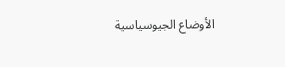الأوضاع الجيوسياسية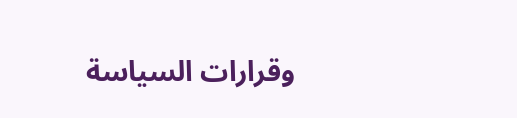وقرارات السياسة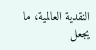النقدية العالمية، ما يجعل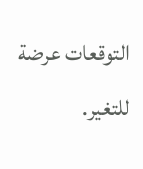التوقعات عرضة للتغير.